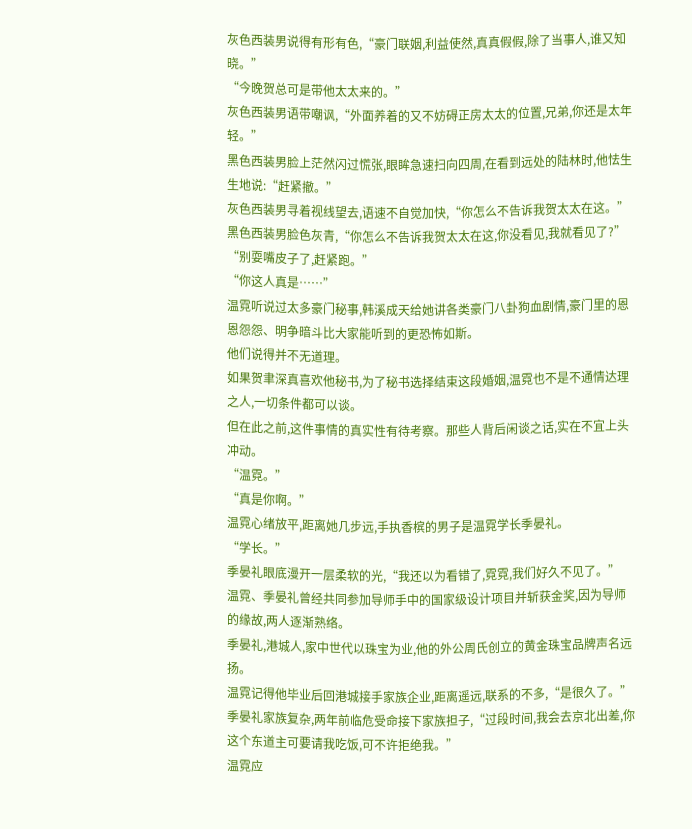灰色西装男说得有形有色,“豪门联姻,利益使然,真真假假,除了当事人,谁又知晓。”
“今晚贺总可是带他太太来的。”
灰色西装男语带嘲讽,“外面养着的又不妨碍正房太太的位置,兄弟,你还是太年轻。”
黑色西装男脸上茫然闪过慌张,眼眸急速扫向四周,在看到远处的陆林时,他怯生生地说:“赶紧撤。”
灰色西装男寻着视线望去,语速不自觉加快,“你怎么不告诉我贺太太在这。”
黑色西装男脸色灰青,“你怎么不告诉我贺太太在这,你没看见,我就看见了?”
“别耍嘴皮子了,赶紧跑。”
“你这人真是……”
温霓听说过太多豪门秘事,韩溪成天给她讲各类豪门八卦狗血剧情,豪门里的恩恩怨怨、明争暗斗比大家能听到的更恐怖如斯。
他们说得并不无道理。
如果贺聿深真喜欢他秘书,为了秘书选择结束这段婚姻,温霓也不是不通情达理之人,一切条件都可以谈。
但在此之前,这件事情的真实性有待考察。那些人背后闲谈之话,实在不宜上头冲动。
“温霓。”
“真是你啊。”
温霓心绪放平,距离她几步远,手执香槟的男子是温霓学长季晏礼。
“学长。”
季晏礼眼底漫开一层柔软的光,“我还以为看错了,霓霓,我们好久不见了。”
温霓、季晏礼曾经共同参加导师手中的国家级设计项目并斩获金奖,因为导师的缘故,两人逐渐熟络。
季晏礼,港城人,家中世代以珠宝为业,他的外公周氏创立的黄金珠宝品牌声名远扬。
温霓记得他毕业后回港城接手家族企业,距离遥远,联系的不多,“是很久了。”
季晏礼家族复杂,两年前临危受命接下家族担子,“过段时间,我会去京北出差,你这个东道主可要请我吃饭,可不许拒绝我。”
温霓应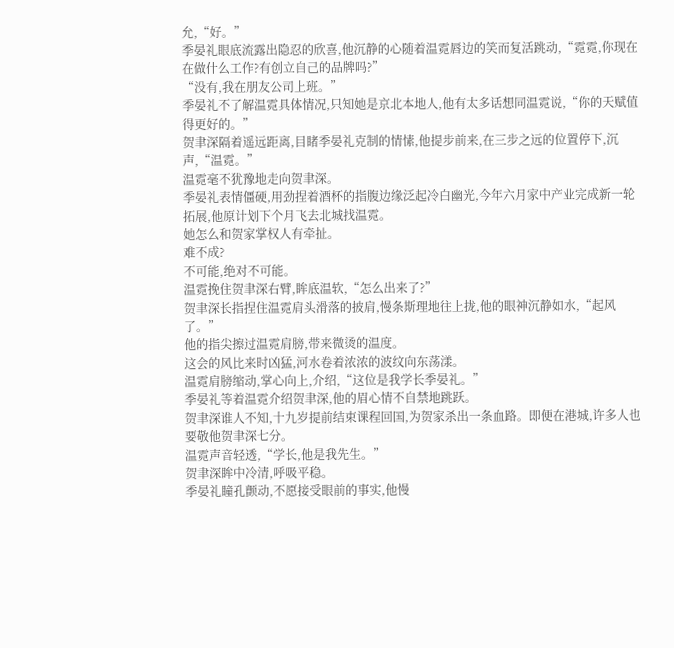允,“好。”
季晏礼眼底流露出隐忍的欣喜,他沉静的心随着温霓唇边的笑而复活跳动,“霓霓,你现在在做什么工作?有创立自己的品牌吗?”
“没有,我在朋友公司上班。”
季晏礼不了解温霓具体情况,只知她是京北本地人,他有太多话想同温霓说,“你的天赋值得更好的。”
贺聿深隔着遥远距离,目睹季晏礼克制的情愫,他提步前来,在三步之远的位置停下,沉声,“温霓。”
温霓毫不犹豫地走向贺聿深。
季晏礼表情僵硬,用劲捏着酒杯的指腹边缘泛起冷白幽光,今年六月家中产业完成新一轮拓展,他原计划下个月飞去北城找温霓。
她怎么和贺家掌权人有牵扯。
难不成?
不可能,绝对不可能。
温霓挽住贺聿深右臂,眸底温软,“怎么出来了?”
贺聿深长指捏住温霓肩头滑落的披肩,慢条斯理地往上拢,他的眼神沉静如水,“起风了。”
他的指尖擦过温霓肩膀,带来微烫的温度。
这会的风比来时凶猛,河水卷着浓浓的波纹向东荡漾。
温霓肩膀缩动,掌心向上,介绍,“这位是我学长季晏礼。”
季晏礼等着温霓介绍贺聿深,他的眉心情不自禁地跳跃。
贺聿深谁人不知,十九岁提前结束课程回国,为贺家杀出一条血路。即便在港城,许多人也要敬他贺聿深七分。
温霓声音轻透,“学长,他是我先生。”
贺聿深眸中冷清,呼吸平稳。
季晏礼瞳孔颤动,不愿接受眼前的事实,他慢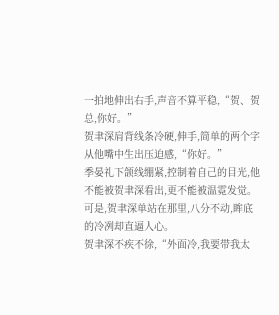一拍地伸出右手,声音不算平稳,“贺、贺总,你好。”
贺聿深肩背线条冷硬,伸手,简单的两个字从他嘴中生出压迫感,“你好。”
季晏礼下颌线绷紧,控制着自己的目光,他不能被贺聿深看出,更不能被温霓发觉。可是,贺聿深单站在那里,八分不动,眸底的冷冽却直逼人心。
贺聿深不疾不徐,“外面冷,我要带我太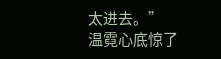太进去。”
温霓心底惊了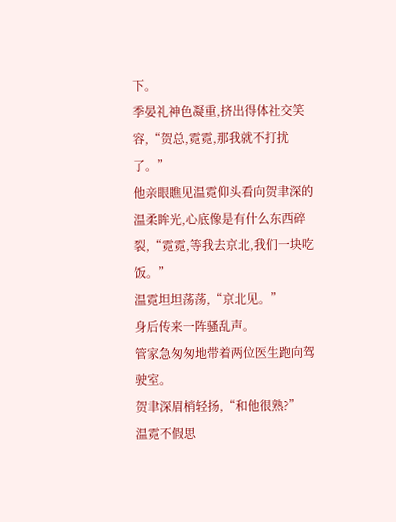下。
季晏礼神色凝重,挤出得体社交笑容,“贺总,霓霓,那我就不打扰了。”
他亲眼瞧见温霓仰头看向贺聿深的温柔眸光,心底像是有什么东西碎裂,“霓霓,等我去京北,我们一块吃饭。”
温霓坦坦荡荡,“京北见。”
身后传来一阵骚乱声。
管家急匆匆地带着两位医生跑向驾驶室。
贺聿深眉梢轻扬,“和他很熟?”
温霓不假思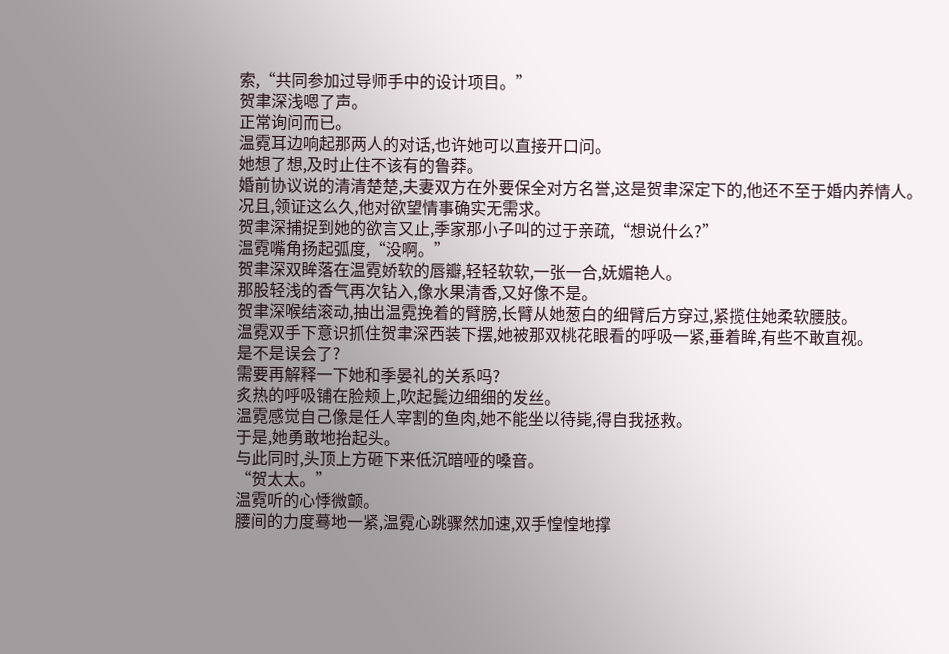索,“共同参加过导师手中的设计项目。”
贺聿深浅嗯了声。
正常询问而已。
温霓耳边响起那两人的对话,也许她可以直接开口问。
她想了想,及时止住不该有的鲁莽。
婚前协议说的清清楚楚,夫妻双方在外要保全对方名誉,这是贺聿深定下的,他还不至于婚内养情人。
况且,领证这么久,他对欲望情事确实无需求。
贺聿深捕捉到她的欲言又止,季家那小子叫的过于亲疏,“想说什么?”
温霓嘴角扬起弧度,“没啊。”
贺聿深双眸落在温霓娇软的唇瓣,轻轻软软,一张一合,妩媚艳人。
那股轻浅的香气再次钻入,像水果清香,又好像不是。
贺聿深喉结滚动,抽出温霓挽着的臂膀,长臂从她葱白的细臂后方穿过,紧揽住她柔软腰肢。
温霓双手下意识抓住贺聿深西装下摆,她被那双桃花眼看的呼吸一紧,垂着眸,有些不敢直视。
是不是误会了?
需要再解释一下她和季晏礼的关系吗?
炙热的呼吸铺在脸颊上,吹起鬓边细细的发丝。
温霓感觉自己像是任人宰割的鱼肉,她不能坐以待毙,得自我拯救。
于是,她勇敢地抬起头。
与此同时,头顶上方砸下来低沉暗哑的嗓音。
“贺太太。”
温霓听的心悸微颤。
腰间的力度蓦地一紧,温霓心跳骤然加速,双手惶惶地撑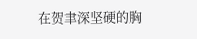在贺聿深坚硬的胸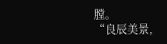膛。
“良辰美景,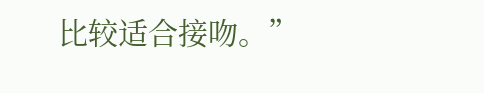比较适合接吻。”